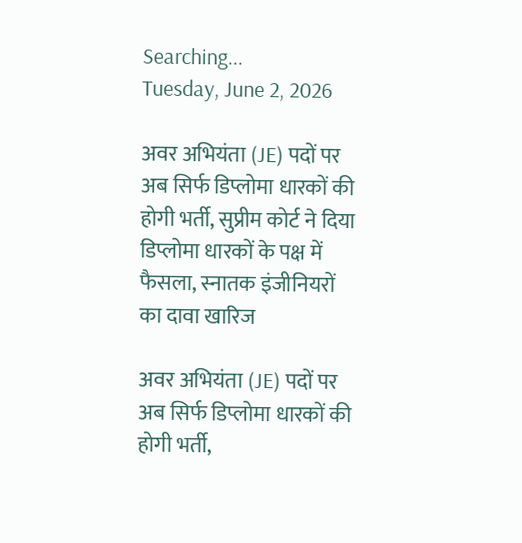Searching...
Tuesday, June 2, 2026

अवर अभियंता (JE) पदों पर अब सिर्फ डिप्लोमा धारकों की होगी भर्ती, सुप्रीम कोर्ट ने दिया डिप्लोमा धारकों के पक्ष में फैसला, स्नातक इंजीनियरों का दावा खारिज

अवर अभियंता (JE) पदों पर अब सिर्फ डिप्लोमा धारकों की होगी भर्ती,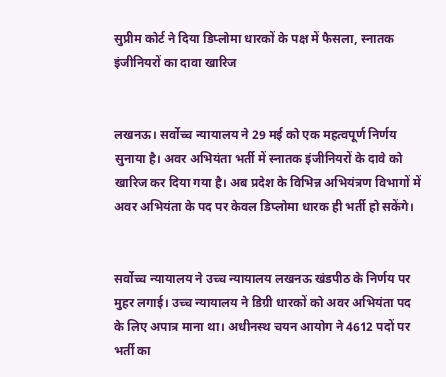सुप्रीम कोर्ट ने दिया डिप्लोमा धारकों के पक्ष में फैसला, स्नातक इंजीनियरों का दावा खारिज


लखनऊ। सर्वोच्च न्यायालय ने 29 मई को एक महत्वपूर्ण निर्णय सुनाया है। अवर अभियंता भर्ती में स्नातक इंजीनियरों के दावे को खारिज कर दिया गया है। अब प्रदेश के विभिन्न अभियंत्रण विभागों में अवर अभियंता के पद पर केवल डिप्लोमा धारक ही भर्ती हो सकेंगे।


सर्वोच्च न्यायालय ने उच्च न्यायालय लखनऊ खंडपीठ के निर्णय पर मुहर लगाई। उच्च न्यायालय ने डिग्री धारकों को अवर अभियंता पद के लिए अपात्र माना था। अधीनस्थ चयन आयोग ने 4612 पदों पर भर्ती का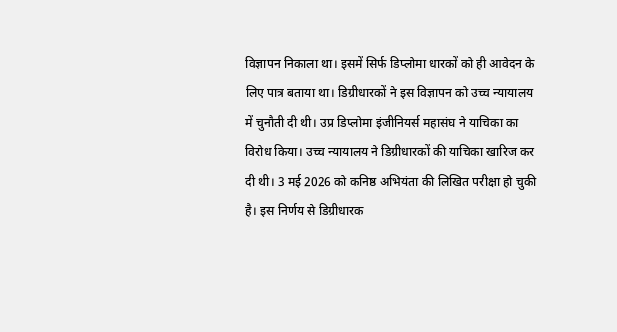विज्ञापन निकाला था। इसमें सिर्फ डिप्लोमा धारकों को ही आवेदन के लिए पात्र बताया था। डिग्रीधारकों ने इस विज्ञापन को उच्च न्यायालय में चुनौती दी थी। उप्र डिप्लोमा इंजीनियर्स महासंघ ने याचिका का विरोध किया। उच्च न्यायालय ने डिग्रीधारकों की याचिका खारिज कर दी थी। 3 मई 2026 को कनिष्ठ अभियंता की लिखित परीक्षा हो चुकी है। इस निर्णय से डिग्रीधारक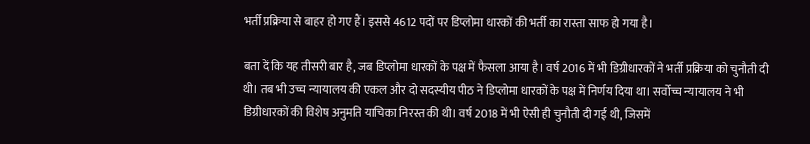भर्ती प्रक्रिया से बाहर हो गए हैं। इससे 4612 पदों पर डिप्लोमा धारकों की भर्ती का रास्ता साफ हो गया है।

बता दें कि यह तीसरी बार है, जब डिप्लोमा धारकों के पक्ष में फैसला आया है। वर्ष 2016 में भी डिग्रीधारकों ने भर्ती प्रक्रिया को चुनौती दी थी। तब भी उच्च न्यायालय की एकल और दो सदस्यीय पीठ ने डिप्लोमा धारकों के पक्ष में निर्णय दिया था। सर्वोच्च न्यायालय ने भी डिग्रीधारकों की विशेष अनुमति याचिका निरस्त की थी। वर्ष 2018 में भी ऐसी ही चुनौती दी गई थी, जिसमें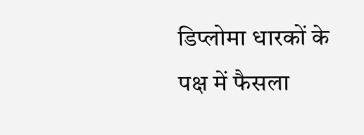डिप्लोमा धारकों के पक्ष में फैसला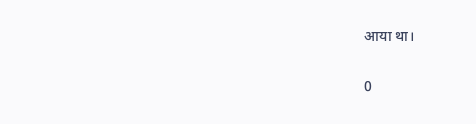आया था।

0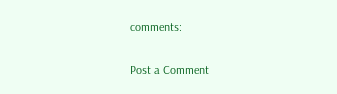comments:

Post a Comment